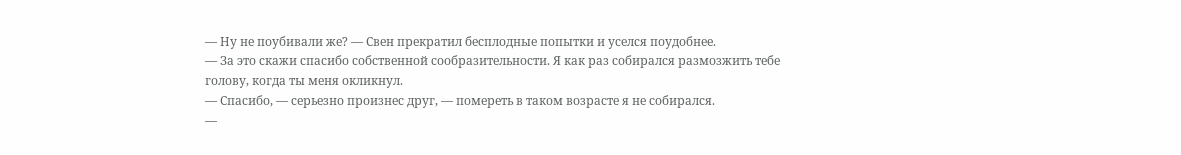— Ну не поубивали же? — Свен прекратил бесплодные попытки и уселся поудобнее.
— За это скажи спасибо собственной сообразительности. Я как раз собирался размозжить тебе голову, когда ты меня окликнул.
— Спасибо, — серьезно произнес друг, — помереть в таком возрасте я не собирался.
—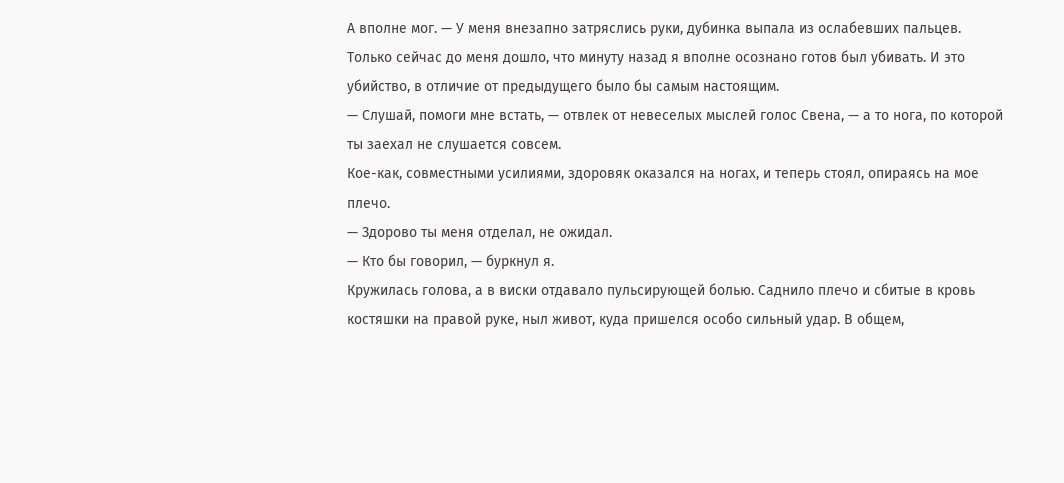А вполне мог. — У меня внезапно затряслись руки, дубинка выпала из ослабевших пальцев.
Только сейчас до меня дошло, что минуту назад я вполне осознано готов был убивать. И это убийство, в отличие от предыдущего было бы самым настоящим.
— Слушай, помоги мне встать, — отвлек от невеселых мыслей голос Свена, — а то нога, по которой ты заехал не слушается совсем.
Кое-как, совместными усилиями, здоровяк оказался на ногах, и теперь стоял, опираясь на мое плечо.
— Здорово ты меня отделал, не ожидал.
— Кто бы говорил, — буркнул я.
Кружилась голова, а в виски отдавало пульсирующей болью. Саднило плечо и сбитые в кровь костяшки на правой руке, ныл живот, куда пришелся особо сильный удар. В общем,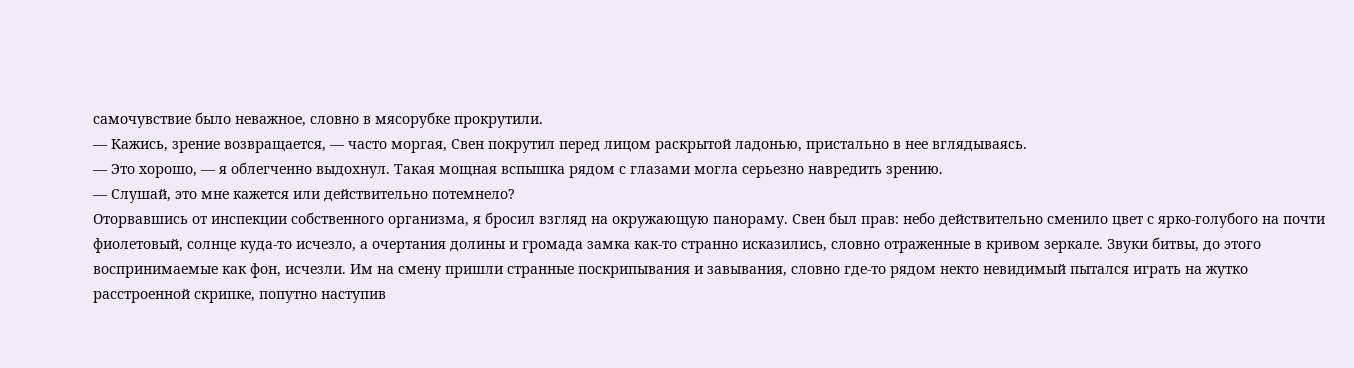самочувствие было неважное, словно в мясорубке прокрутили.
— Кажись, зрение возвращается, — часто моргая, Свен покрутил перед лицом раскрытой ладонью, пристально в нее вглядываясь.
— Это хорошо, — я облегченно выдохнул. Такая мощная вспышка рядом с глазами могла серьезно навредить зрению.
— Слушай, это мне кажется или действительно потемнело?
Оторвавшись от инспекции собственного организма, я бросил взгляд на окружающую панораму. Свен был прав: небо действительно сменило цвет с ярко-голубого на почти фиолетовый, солнце куда-то исчезло, а очертания долины и громада замка как-то странно исказились, словно отраженные в кривом зеркале. Звуки битвы, до этого воспринимаемые как фон, исчезли. Им на смену пришли странные поскрипывания и завывания, словно где-то рядом некто невидимый пытался играть на жутко расстроенной скрипке, попутно наступив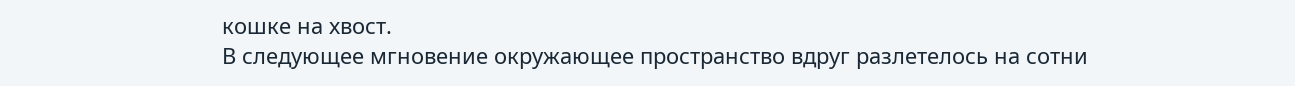кошке на хвост.
В следующее мгновение окружающее пространство вдруг разлетелось на сотни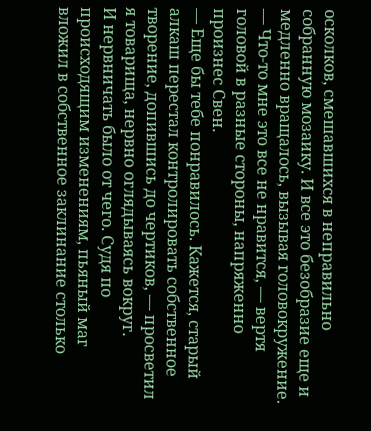осколков, смешавшихся в неправильно собранную мозаику. И все это безобразие еще и медленно вращалось, вызывая головокружение.
— Что-то мне это все не нравится, — вертя головой в разные стороны, напряженно произнес Свен.
— Еще бы тебе понравилось. Кажется, старый алкаш перестал контролировать собственное творение, допившись до чертиков, — просветил я товарища, нервно оглядываясь вокруг.
И нервничать было от чего. Судя по происходящим изменениям, пьяный маг вложил в собственное заклинание столько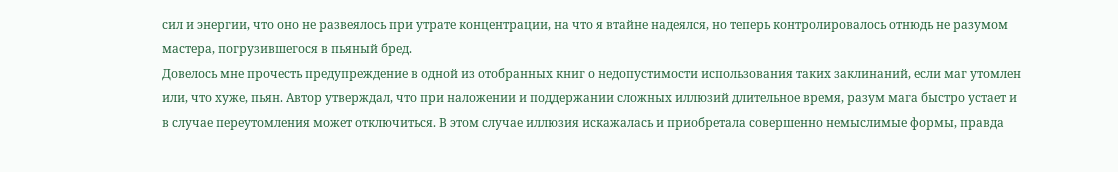сил и энергии, что оно не развеялось при утрате концентрации, на что я втайне надеялся, но теперь контролировалось отнюдь не разумом мастера, погрузившегося в пьяный бред.
Довелось мне прочесть предупреждение в одной из отобранных книг о недопустимости использования таких заклинаний, если маг утомлен или, что хуже, пьян. Автор утверждал, что при наложении и поддержании сложных иллюзий длительное время, разум мага быстро устает и в случае переутомления может отключиться. В этом случае иллюзия искажалась и приобретала совершенно немыслимые формы, правда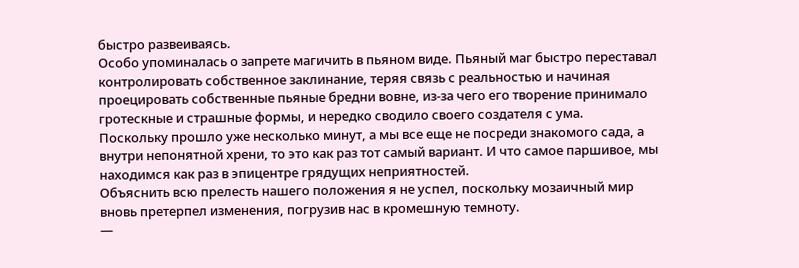быстро развеиваясь.
Особо упоминалась о запрете магичить в пьяном виде. Пьяный маг быстро переставал контролировать собственное заклинание, теряя связь с реальностью и начиная проецировать собственные пьяные бредни вовне, из-за чего его творение принимало гротескные и страшные формы, и нередко сводило своего создателя с ума.
Поскольку прошло уже несколько минут, а мы все еще не посреди знакомого сада, а внутри непонятной хрени, то это как раз тот самый вариант. И что самое паршивое, мы находимся как раз в эпицентре грядущих неприятностей.
Объяснить всю прелесть нашего положения я не успел, поскольку мозаичный мир вновь претерпел изменения, погрузив нас в кромешную темноту.
—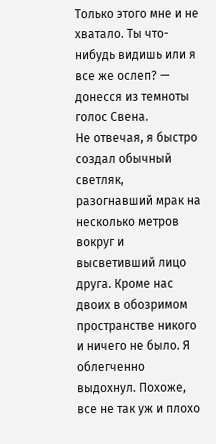Только этого мне и не хватало. Ты что-нибудь видишь или я все же ослеп? — донесся из темноты голос Свена.
Не отвечая, я быстро создал обычный светляк, разогнавший мрак на несколько метров вокруг и высветивший лицо друга. Кроме нас двоих в обозримом пространстве никого и ничего не было. Я облегченно выдохнул. Похоже, все не так уж и плохо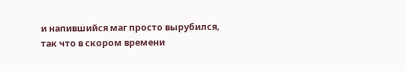и напившийся маг просто вырубился, так что в скором времени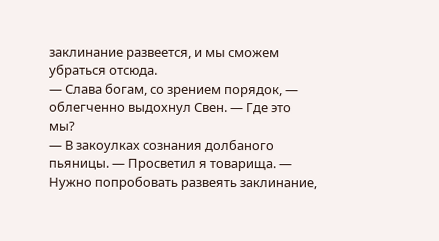заклинание развеется, и мы сможем убраться отсюда.
— Слава богам, со зрением порядок, — облегченно выдохнул Свен. — Где это мы?
— В закоулках сознания долбаного пьяницы. — Просветил я товарища. — Нужно попробовать развеять заклинание,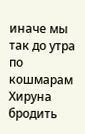иначе мы так до утра по кошмарам Хируна бродить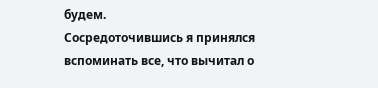будем.
Сосредоточившись я принялся вспоминать все, что вычитал о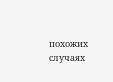похожих случаях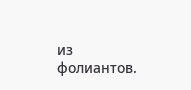из фолиантов.